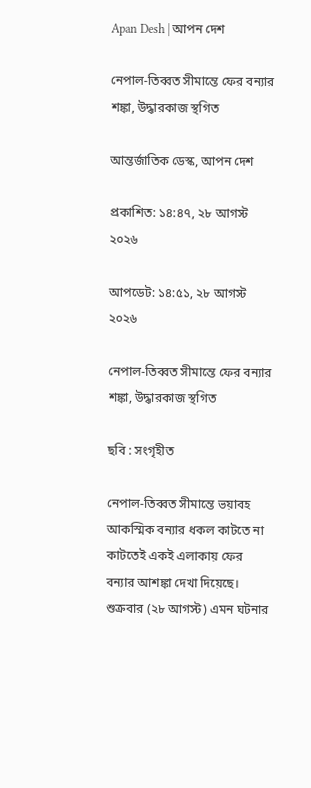Apan Desh | আপন দেশ

নেপাল-তিব্বত সীমান্তে ফের বন্যার শঙ্কা, উদ্ধারকাজ স্থগিত

আন্তর্জাতিক ডেস্ক, আপন দেশ

প্রকাশিত: ১৪:৪৭, ২৮ আগস্ট ২০২৬

আপডেট: ১৪:৫১, ২৮ আগস্ট ২০২৬

নেপাল-তিব্বত সীমান্তে ফের বন্যার শঙ্কা, উদ্ধারকাজ স্থগিত

ছবি : সংগৃহীত

নেপাল-তিব্বত সীমান্তে ভয়াবহ আকস্মিক বন্যার ধকল কাটতে না কাটতেই একই এলাকায় ফের বন্যার আশঙ্কা দেখা দিয়েছে। শুক্রবার (২৮ আগস্ট) এমন ঘটনার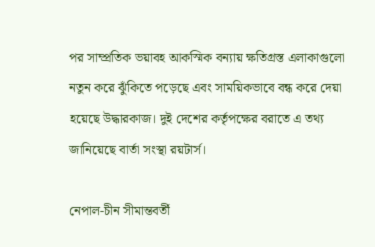পর সাম্প্রতিক ভয়াবহ আকস্মিক বন্যায় ক্ষতিগ্রস্ত এলাকাগুলো নতুন করে ঝুঁকিতে পড়েছে এবং সাময়িকভাবে বন্ধ করে দেয়া হয়েছে উদ্ধারকাজ। দুই দেশের কর্তৃপক্ষের বরাতে এ তথ্য জানিয়েছে বার্তা সংস্থা রয়টার্স।

নেপাল-চীন সীমান্তবর্তী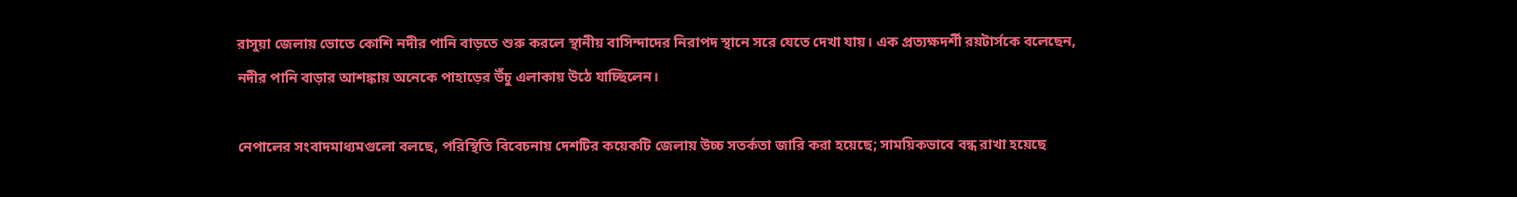রাসুয়া জেলায় ভোতে কোশি নদীর পানি বাড়তে শুরু করলে স্থানীয় বাসিন্দাদের নিরাপদ স্থানে সরে যেতে দেখা যায়। এক প্রত্যক্ষদর্শী রয়টার্সকে বলেছেন, নদীর পানি বাড়ার আশঙ্কায় অনেকে পাহাড়ের উঁচু এলাকায় উঠে যাচ্ছিলেন।

নেপালের সংবাদমাধ্যমগুলো বলছে, পরিস্থিতি বিবেচনায় দেশটির কয়েকটি জেলায় উচ্চ সতর্কতা জারি করা হয়েছে; সাময়িকভাবে বন্ধ রাখা হয়েছে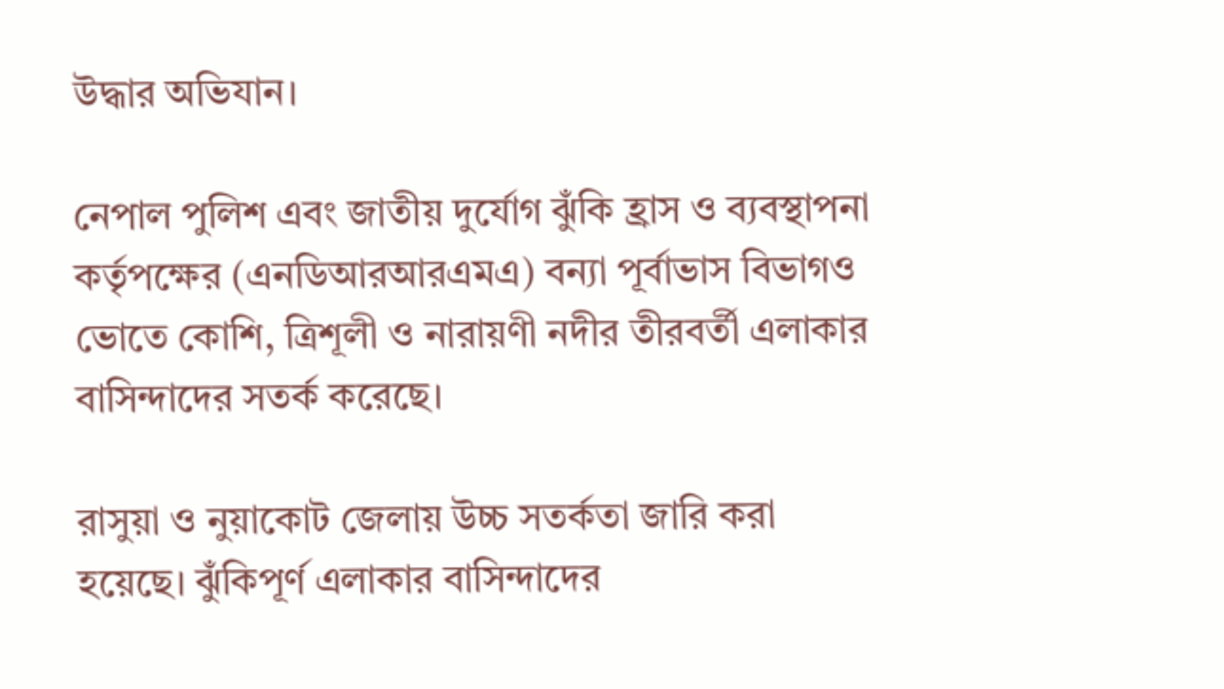উদ্ধার অভিযান।

নেপাল পুলিশ এবং জাতীয় দুর্যোগ ঝুঁকি হ্রাস ও ব্যবস্থাপনা কর্তৃপক্ষের (এনডিআরআরএমএ) বন্যা পূর্বাভাস বিভাগও ভোতে কোশি, ত্রিশূলী ও নারায়ণী নদীর তীরবর্তী এলাকার বাসিন্দাদের সতর্ক করেছে।

রাসুয়া ও নুয়াকোট জেলায় উচ্চ সতর্কতা জারি করা হয়েছে। ঝুঁকিপূর্ণ এলাকার বাসিন্দাদের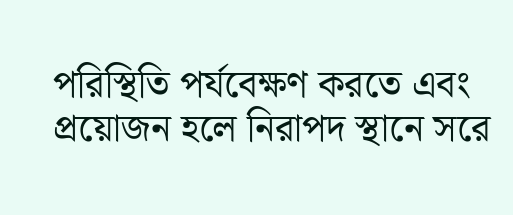পরিস্থিতি পর্যবেক্ষণ করতে এবং প্রয়োজন হলে নিরাপদ স্থানে সরে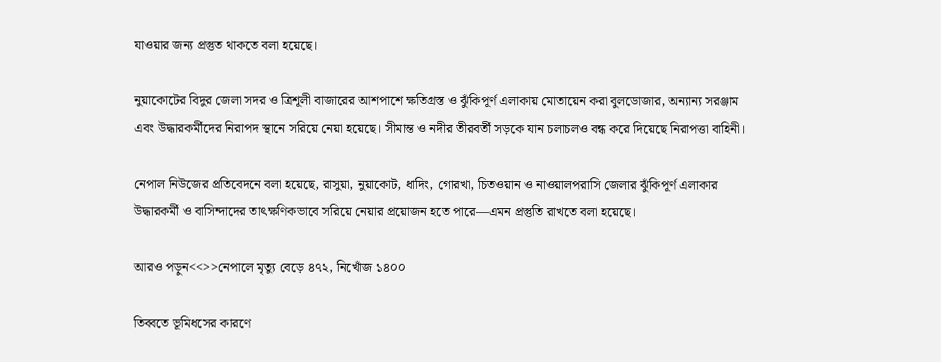যাওয়ার জন্য প্রস্তুত থাকতে বলা হয়েছে।

নুয়াকোটের বিদুর জেলা সদর ও ত্রিশূলী বাজারের আশপাশে ক্ষতিগ্রস্ত ও ঝুঁকিপূর্ণ এলাকায় মোতায়েন করা বুলডোজার, অন্যান্য সরঞ্জাম এবং উদ্ধারকর্মীদের নিরাপদ স্থানে সরিয়ে নেয়া হয়েছে। সীমান্ত ও নদীর তীরবর্তী সড়কে যান চলাচলও বন্ধ করে দিয়েছে নিরাপত্তা বাহিনী।

নেপাল নিউজের প্রতিবেদনে বলা হয়েছে, রাসুয়া, নুয়াকোট, ধাদিং, গোরখা, চিতওয়ান ও নাওয়ালপরাসি জেলার ঝুঁকিপূর্ণ এলাকার উদ্ধারকর্মী ও বাসিন্দাদের তাৎক্ষণিকভাবে সরিয়ে নেয়ার প্রয়োজন হতে পারে—এমন প্রস্তুতি রাখতে বলা হয়েছে।

আরও পড়ুন<<>>নেপালে মৃত্যু বেড়ে ৪৭২, নিখোঁজ ১৪০০

তিব্বতে ভূমিধসের কারণে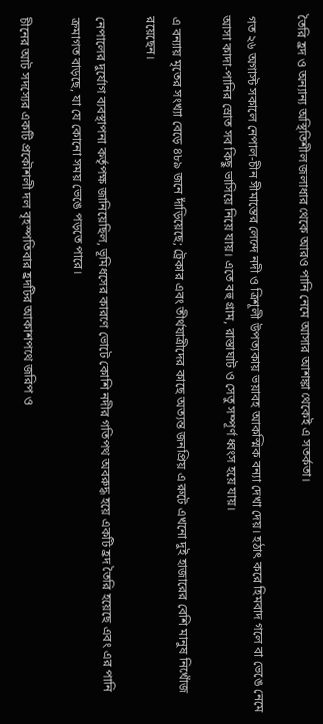তৈরি হ্রদ ও অন্যান্য অস্থিতিশীল জলাধার থেকে আরও পানি নেমে আসার আশঙ্কা থেকেই এ সতর্কতা।

গত ২৬ অগাস্ট সকালে নেপাল-চীন সীমান্তের লেন্দে নদী ও ত্রিশূলী উপত্যকায় ভয়াবহ আকস্মিক বন্যা দেখা দেয়। হঠাৎ করে হিমবাদ গলে বা ভেঙে নেমে আসা কাদা-পানির স্রোত সব কিছু ভাসিয়ে নিয়ে যায়। এতে বহু গ্রাম, রাস্তাঘাট ও সেতু সম্পূর্ণ ধ্বংস হয়ে যায়।

এ বন্যায় মৃতের সংখ্যা বেড়ে ৪৮৯ জনে দাঁড়িয়েছে; ট্রেকার এবং তীর্থযাত্রীদের কাছে অত্যন্ত জনপ্রিয় এ রুটে এখনো দুই হাজারের বেশি মানুষ নিখোঁজ রয়েছেন।

নেপালের দুর্যোগ ব্যবস্থাপনা কর্তৃপক্ষ জানিয়েছিল, ভূমিধসের কারণে ভোটে কোশি নদীর গতিপথ অবরুদ্ধ হয়ে একটি হ্রদ তৈরি হয়েছে এবং এর পানি ক্রমাগত বাড়ছে, যা যে কোনো সময় ভেঙে পড়তে পারে।

চীনের আট সদস্যের একটি প্রকৌশলী দল বৃহস্পতিবার হ্রদটির আকাশপথে জরিপ ও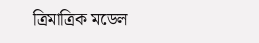ত্রিমাত্রিক মডেল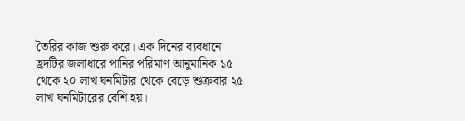তৈরির কাজ শুরু করে। এক দিনের ব্যবধানে হ্রদটির জলাধারে পানির পরিমাণ আনুমানিক ১৫ থেকে ২০ লাখ ঘনমিটার থেকে বেড়ে শুক্রবার ২৫ লাখ ঘনমিটারের বেশি হয়।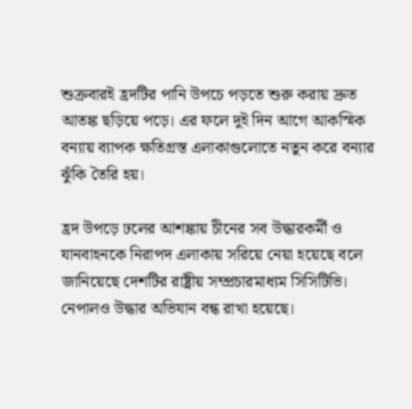শুক্রবারই হ্রদটির পানি উপচে পড়তে শুরু করায় দ্রুত আতঙ্ক ছড়িয়ে পড়ে। এর ফলে দুই দিন আগে আকস্মিক বন্যায় ব্যাপক ক্ষতিগ্রস্ত এলাকাগুলোতে নতুন করে বন্যার ঝুঁকি তৈরি হয়।

হ্রদ উপড়ে ঢলের আশঙ্কায় চীনের সব উদ্ধারকর্মী ও যানবাহনকে নিরাপদ এলাকায় সরিয়ে নেয়া হয়েছে বলে জানিয়েছে দেশটির রাষ্ট্রীয় সম্প্রচারমাধ্যম সিসিটিভি। নেপালও উদ্ধার অভিযান বন্ধ রাখা হয়েছে।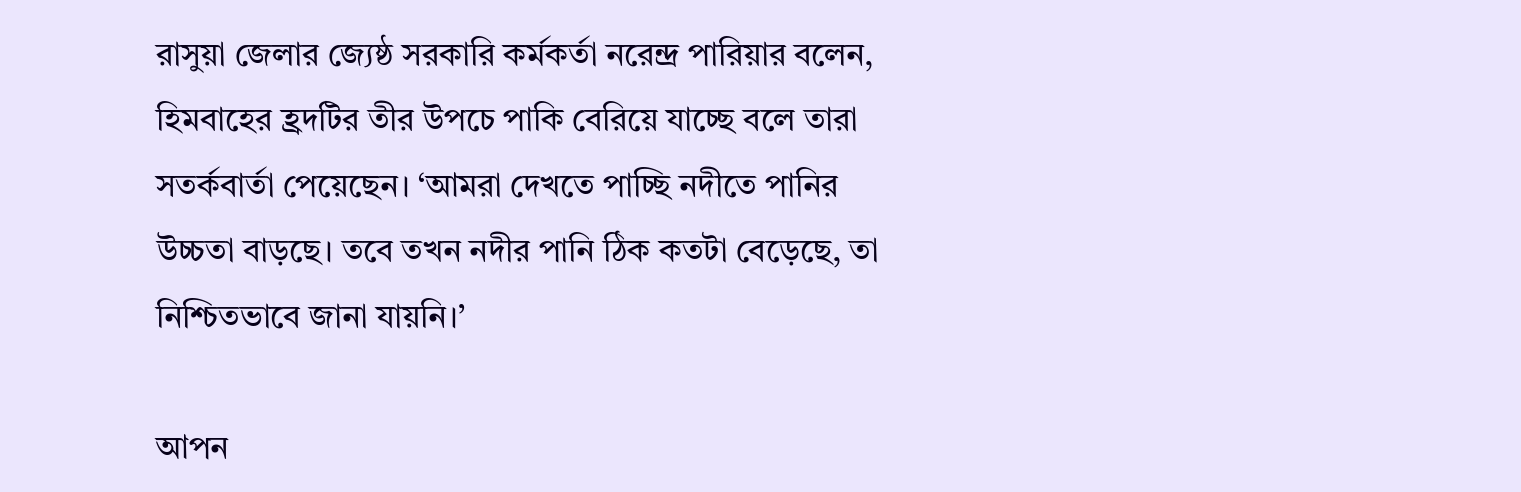রাসুয়া জেলার জ্যেষ্ঠ সরকারি কর্মকর্তা নরেন্দ্র পারিয়ার বলেন, হিমবাহের হ্রদটির তীর উপচে পাকি বেরিয়ে যাচ্ছে বলে তারা সতর্কবার্তা পেয়েছেন। ‘আমরা দেখতে পাচ্ছি নদীতে পানির উচ্চতা বাড়ছে। তবে তখন নদীর পানি ঠিক কতটা বেড়েছে, তা নিশ্চিতভাবে জানা যায়নি।’

আপন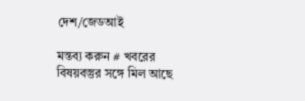দেশ/জেডআই

মন্তব্য করুন # খবরের বিষয়বস্তুর সঙ্গে মিল আছে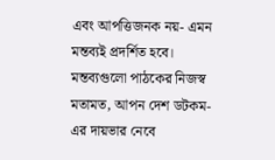এবং আপত্তিজনক নয়- এমন মন্তব্যই প্রদর্শিত হবে। মন্তব্যগুলো পাঠকের নিজস্ব মতামত, আপন দেশ ডটকম- এর দায়ভার নেবে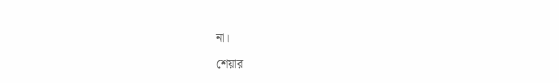না।

শেয়ার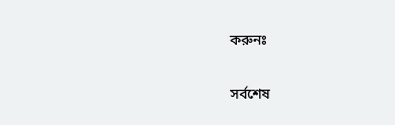করুনঃ

সর্বশেষ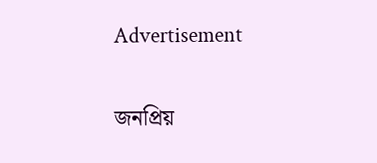Advertisement

জনপ্রিয়